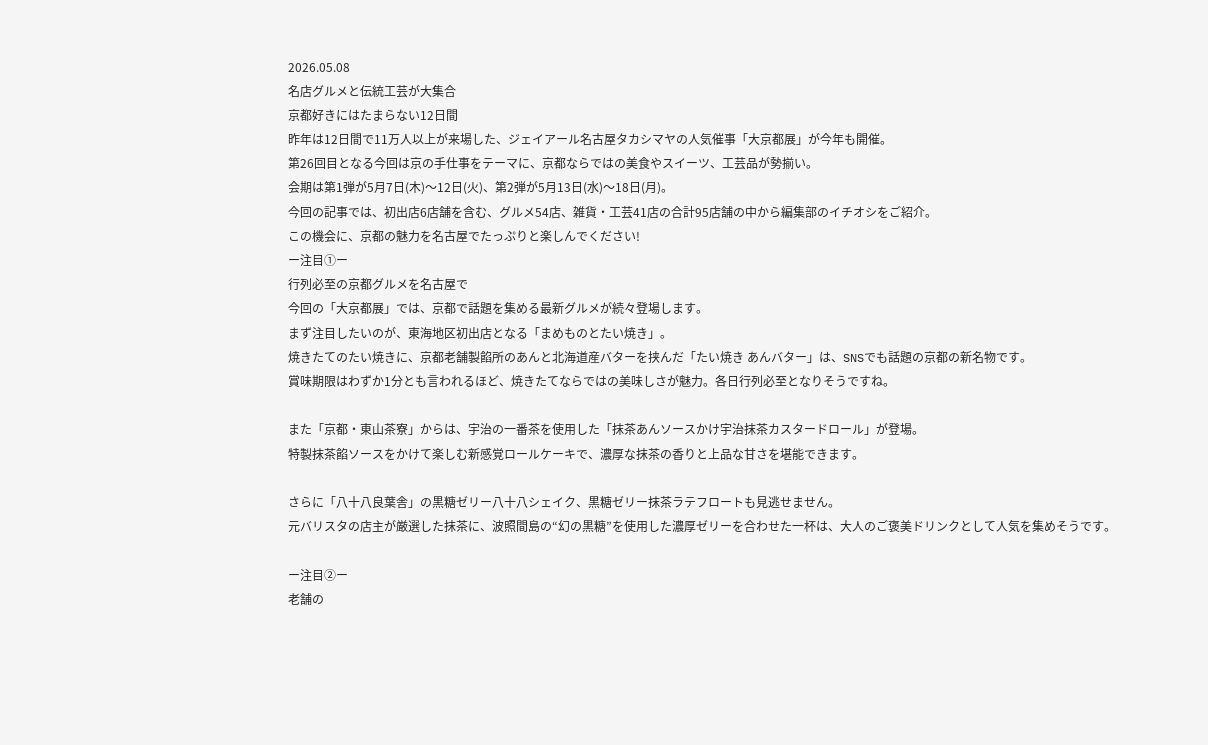2026.05.08
名店グルメと伝統工芸が大集合
京都好きにはたまらない12日間
昨年は12日間で11万人以上が来場した、ジェイアール名古屋タカシマヤの人気催事「大京都展」が今年も開催。
第26回目となる今回は京の手仕事をテーマに、京都ならではの美食やスイーツ、工芸品が勢揃い。
会期は第1弾が5月7日(木)〜12日(火)、第2弾が5月13日(水)〜18日(月)。
今回の記事では、初出店6店舗を含む、グルメ54店、雑貨・工芸41店の合計95店舗の中から編集部のイチオシをご紹介。
この機会に、京都の魅力を名古屋でたっぷりと楽しんでください!
ー注目①ー
行列必至の京都グルメを名古屋で
今回の「大京都展」では、京都で話題を集める最新グルメが続々登場します。
まず注目したいのが、東海地区初出店となる「まめものとたい焼き」。
焼きたてのたい焼きに、京都老舗製餡所のあんと北海道産バターを挟んだ「たい焼き あんバター」は、SNSでも話題の京都の新名物です。
賞味期限はわずか1分とも言われるほど、焼きたてならではの美味しさが魅力。各日行列必至となりそうですね。

また「京都・東山茶寮」からは、宇治の一番茶を使用した「抹茶あんソースかけ宇治抹茶カスタードロール」が登場。
特製抹茶餡ソースをかけて楽しむ新感覚ロールケーキで、濃厚な抹茶の香りと上品な甘さを堪能できます。

さらに「八十八良葉舎」の黒糖ゼリー八十八シェイク、黒糖ゼリー抹茶ラテフロートも見逃せません。
元バリスタの店主が厳選した抹茶に、波照間島の“幻の黒糖”を使用した濃厚ゼリーを合わせた一杯は、大人のご褒美ドリンクとして人気を集めそうです。

ー注目②ー
老舗の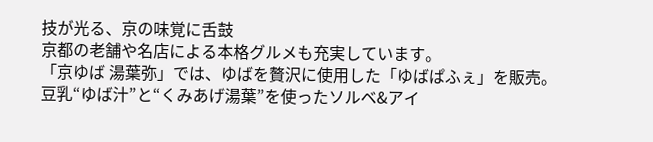技が光る、京の味覚に舌鼓
京都の老舗や名店による本格グルメも充実しています。
「京ゆば 湯葉弥」では、ゆばを贅沢に使用した「ゆばぱふぇ」を販売。
豆乳“ゆば汁”と“くみあげ湯葉”を使ったソルベ&アイ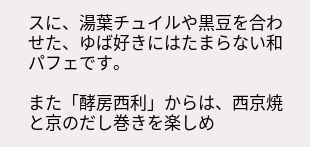スに、湯葉チュイルや黒豆を合わせた、ゆば好きにはたまらない和パフェです。

また「酵房西利」からは、西京焼と京のだし巻きを楽しめ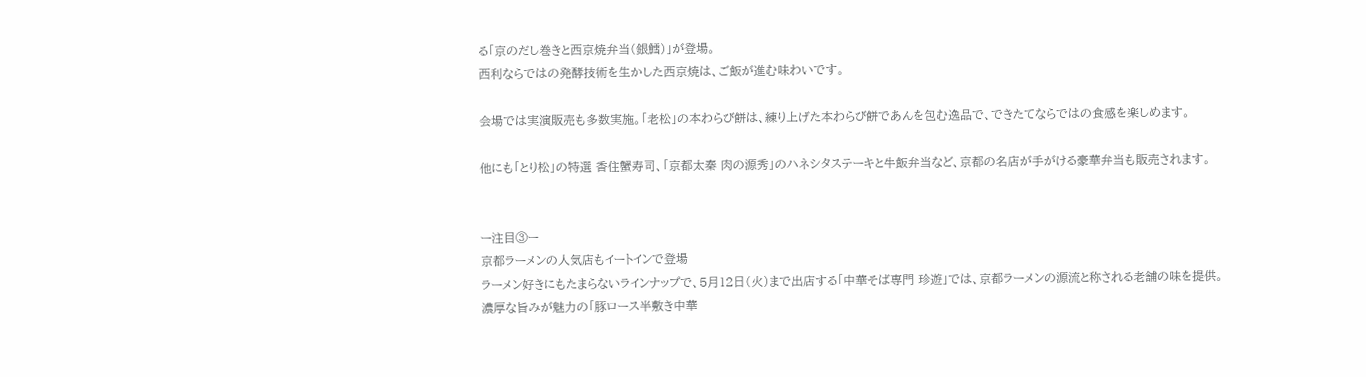る「京のだし巻きと西京焼弁当(銀鱈)」が登場。
西利ならではの発酵技術を生かした西京焼は、ご飯が進む味わいです。

会場では実演販売も多数実施。「老松」の本わらび餅は、練り上げた本わらび餅であんを包む逸品で、できたてならではの食感を楽しめます。

他にも「とり松」の特選 香住蟹寿司、「京都太秦 肉の源秀」のハネシタステーキと牛飯弁当など、京都の名店が手がける豪華弁当も販売されます。


ー注目③ー
京都ラーメンの人気店もイートインで登場
ラーメン好きにもたまらないラインナップで、5月12日(火)まで出店する「中華そば専門 珍遊」では、京都ラーメンの源流と称される老舗の味を提供。
濃厚な旨みが魅力の「豚ロース半敷き中華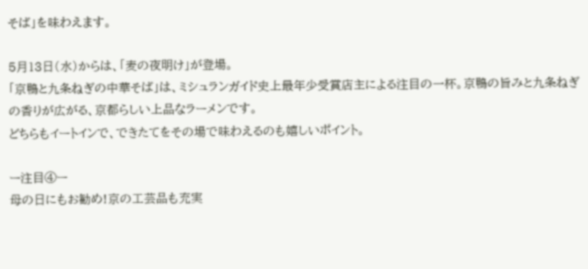そば」を味わえます。

5月13日(水)からは、「麦の夜明け」が登場。
「京鴨と九条ねぎの中華そば」は、ミシュランガイド史上最年少受賞店主による注目の一杯。京鴨の旨みと九条ねぎの香りが広がる、京都らしい上品なラーメンです。
どちらもイートインで、できたてをその場で味わえるのも嬉しいポイント。

ー注目④ー
母の日にもお勧め!京の工芸品も充実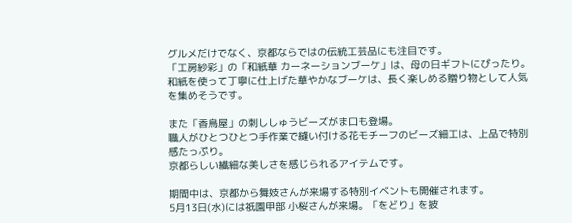グルメだけでなく、京都ならではの伝統工芸品にも注目です。
「工房紗彩」の「和紙華 カーネーションブーケ」は、母の日ギフトにぴったり。
和紙を使って丁寧に仕上げた華やかなブーケは、長く楽しめる贈り物として人気を集めそうです。

また「香鳥屋」の刺ししゅうビーズがま口も登場。
職人がひとつひとつ手作業で縫い付ける花モチーフのビーズ細工は、上品で特別感たっぷり。
京都らしい繊細な美しさを感じられるアイテムです。

期間中は、京都から舞妓さんが来場する特別イベントも開催されます。
5月13日(水)には祇園甲部 小桜さんが来場。「をどり」を披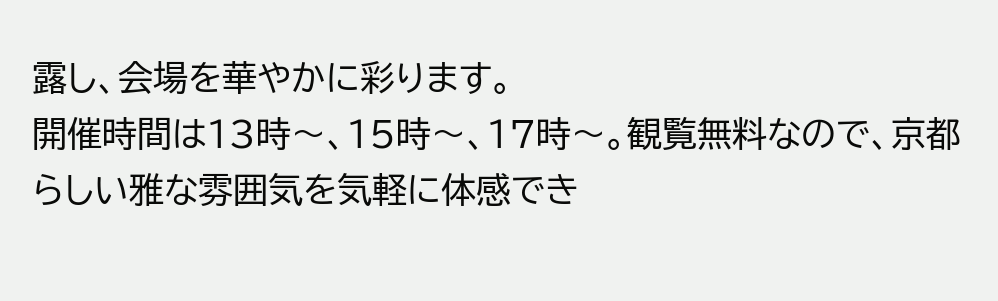露し、会場を華やかに彩ります。
開催時間は13時〜、15時〜、17時〜。観覧無料なので、京都らしい雅な雰囲気を気軽に体感でき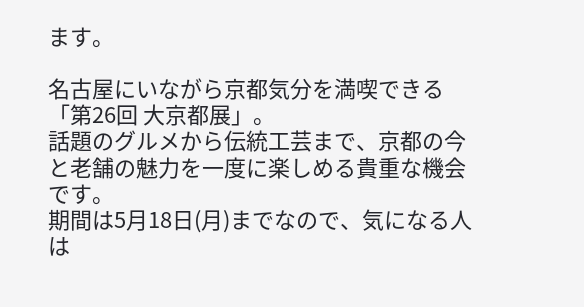ます。

名古屋にいながら京都気分を満喫できる「第26回 大京都展」。
話題のグルメから伝統工芸まで、京都の今と老舗の魅力を一度に楽しめる貴重な機会です。
期間は5月18日(月)までなので、気になる人は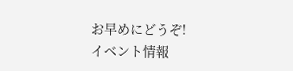お早めにどうぞ!
イベント情報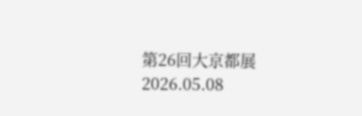第26回大京都展
2026.05.08